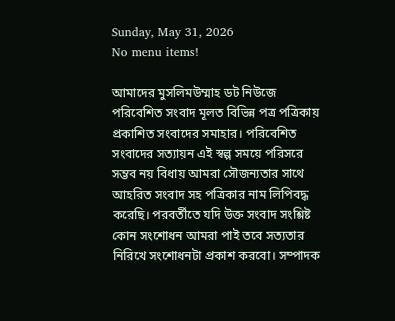Sunday, May 31, 2026
No menu items!

আমাদের মুসলিমউম্মাহ ডট নিউজে পরিবেশিত সংবাদ মূলত বিভিন্ন পত্র পত্রিকায় প্রকাশিত সংবাদের সমাহার। পরিবেশিত সংবাদের সত্যায়ন এই স্বল্প সময়ে পরিসরে সম্ভব নয় বিধায় আমরা সৌজন্যতার সাথে আহরিত সংবাদ সহ পত্রিকার নাম লিপিবদ্ধ করেছি। পরবর্তীতে যদি উক্ত সংবাদ সংশ্লিষ্ট কোন সংশোধন আমরা পাই তবে সত্যতার নিরিখে সংশোধনটা প্রকাশ করবো। সম্পাদক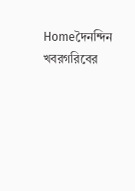Homeদৈনন্দিন খবরগরিবের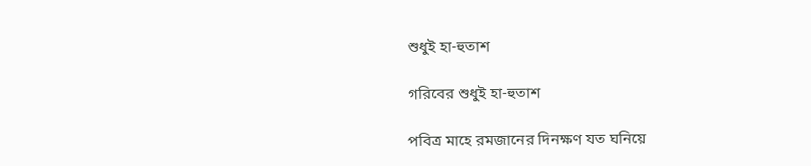শুধুই হা-হুতাশ

গরিবের শুধুই হা-হুতাশ

পবিত্র মাহে রমজানের দিনক্ষণ যত ঘনিয়ে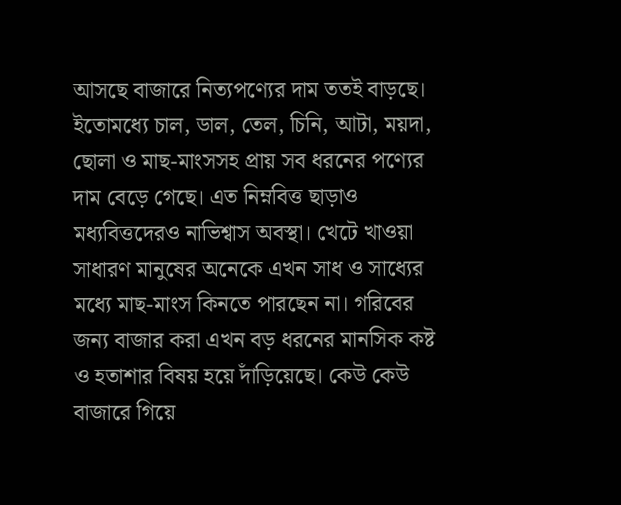আসছে বাজারে নিত্যপণ্যের দাম ততই বাড়ছে। ইতোমধ্যে চাল, ডাল, তেল, চিনি, আটা, ময়দা, ছোলা ও মাছ-মাংসসহ প্রায় সব ধরনের পণ্যের দাম বেড়ে গেছে। এত নিম্নবিত্ত ছাড়াও মধ্যবিত্তদেরও নাভিশ্বাস অবস্থা। খেটে খাওয়া সাধারণ মানুষের অনেকে এখন সাধ ও সাধ্যের মধ্যে মাছ-মাংস কিনতে পারছেন না। গরিবের জন্য বাজার করা এখন বড় ধরনের মানসিক কষ্ট ও হতাশার বিষয় হয়ে দাঁড়িয়েছে। কেউ কেউ বাজারে গিয়ে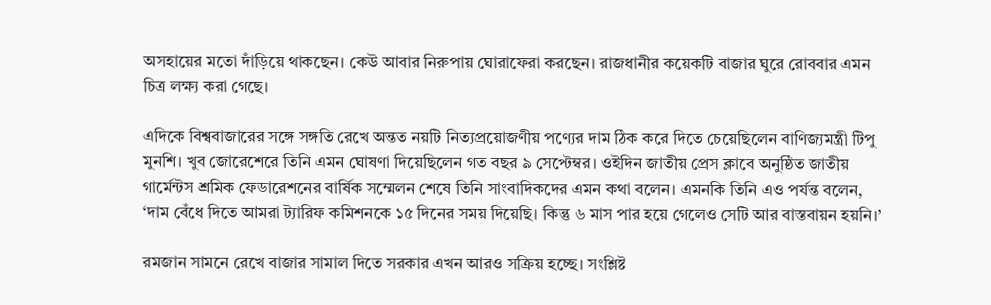অসহায়ের মতো দাঁড়িয়ে থাকছেন। কেউ আবার নিরুপায় ঘোরাফেরা করছেন। রাজধানীর কয়েকটি বাজার ঘুরে রোববার এমন চিত্র লক্ষ্য করা গেছে।

এদিকে বিশ্ববাজারের সঙ্গে সঙ্গতি রেখে অন্তত নয়টি নিত্যপ্রয়োজণীয় পণ্যের দাম ঠিক করে দিতে চেয়েছিলেন বাণিজ্যমন্ত্রী টিপু মুনশি। খুব জোরেশেরে তিনি এমন ঘোষণা দিয়েছিলেন গত বছর ৯ সেপ্টেম্বর। ওইদিন জাতীয় প্রেস ক্লাবে অনুষ্ঠিত জাতীয় গার্মেন্টস শ্রমিক ফেডারেশনের বার্ষিক সম্মেলন শেষে তিনি সাংবাদিকদের এমন কথা বলেন। এমনকি তিনি এও পর্যন্ত বলেন, ‘দাম বেঁধে দিতে আমরা ট্যারিফ কমিশনকে ১৫ দিনের সময় দিয়েছি। কিন্তু ৬ মাস পার হয়ে গেলেও সেটি আর বাস্তবায়ন হয়নি।’

রমজান সামনে রেখে বাজার সামাল দিতে সরকার এখন আরও সক্রিয় হচ্ছে। সংশ্লিষ্ট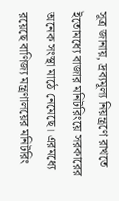সূত্র জানায়, দ্রব্যমূল্য নিয়ন্ত্রণে রাখতে ইতোমধ্যে বাজার মনিটরিংয়ে সরকারের অনেক সংস্থা মাঠে নেমেছে। এরমধ্যে রয়েছে বাণিজ্য মন্ত্রণালয়ের মনিটরিং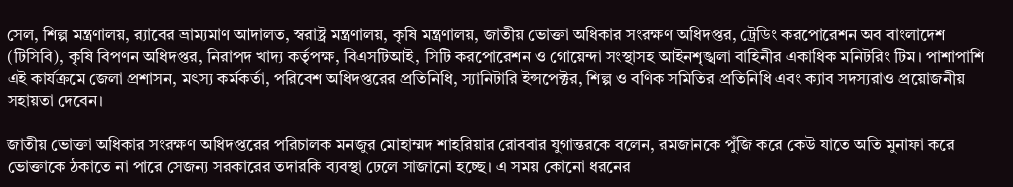সেল, শিল্প মন্ত্রণালয়, র‌্যাবের ভ্রাম্যমাণ আদালত, স্বরাষ্ট্র মন্ত্রণালয়, কৃষি মন্ত্রণালয়, জাতীয় ভোক্তা অধিকার সংরক্ষণ অধিদপ্তর, ট্রেডিং করপোরেশন অব বাংলাদেশ (টিসিবি), কৃষি বিপণন অধিদপ্তর, নিরাপদ খাদ্য কর্তৃপক্ষ, বিএসটিআই, সিটি করপোরেশন ও গোয়েন্দা সংস্থাসহ আইনশৃঙ্খলা বাহিনীর একাধিক মনিটরিং টিম। পাশাপাশি এই কার্যক্রমে জেলা প্রশাসন, মৎস্য কর্মকর্তা, পরিবেশ অধিদপ্তরের প্রতিনিধি, স্যানিটারি ইন্সপেক্টর, শিল্প ও বণিক সমিতির প্রতিনিধি এবং ক্যাব সদস্যরাও প্রয়োজনীয় সহায়তা দেবেন।

জাতীয় ভোক্তা অধিকার সংরক্ষণ অধিদপ্তরের পরিচালক মনজুর মোহাম্মদ শাহরিয়ার রোববার যুগান্তরকে বলেন, রমজানকে পুঁজি করে কেউ যাতে অতি মুনাফা করে ভোক্তাকে ঠকাতে না পারে সেজন্য সরকারের তদারকি ব্যবস্থা ঢেলে সাজানো হচ্ছে। এ সময় কোনো ধরনের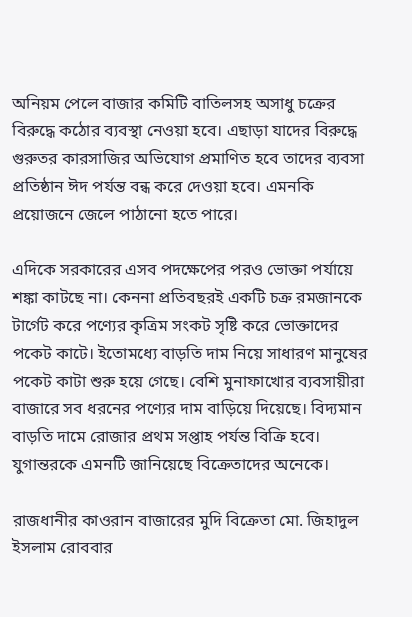অনিয়ম পেলে বাজার কমিটি বাতিলসহ অসাধু চক্রের বিরুদ্ধে কঠোর ব্যবস্থা নেওয়া হবে। এছাড়া যাদের বিরুদ্ধে গুরুতর কারসাজির অভিযোগ প্রমাণিত হবে তাদের ব্যবসা প্রতিষ্ঠান ঈদ পর্যন্ত বন্ধ করে দেওয়া হবে। এমনকি প্রয়োজনে জেলে পাঠানো হতে পারে।

এদিকে সরকারের এসব পদক্ষেপের পরও ভোক্তা পর্যায়ে শঙ্কা কাটছে না। কেননা প্রতিবছরই একটি চক্র রমজানকে টার্গেট করে পণ্যের কৃত্রিম সংকট সৃষ্টি করে ভোক্তাদের পকেট কাটে। ইতোমধ্যে বাড়তি দাম নিয়ে সাধারণ মানুষের পকেট কাটা শুরু হয়ে গেছে। বেশি মুনাফাখোর ব্যবসায়ীরা বাজারে সব ধরনের পণ্যের দাম বাড়িয়ে দিয়েছে। বিদ্যমান বাড়তি দামে রোজার প্রথম সপ্তাহ পর্যন্ত বিক্রি হবে। যুগান্তরকে এমনটি জানিয়েছে বিক্রেতাদের অনেকে।

রাজধানীর কাওরান বাজারের মুদি বিক্রেতা মো. জিহাদুল ইসলাম রোববার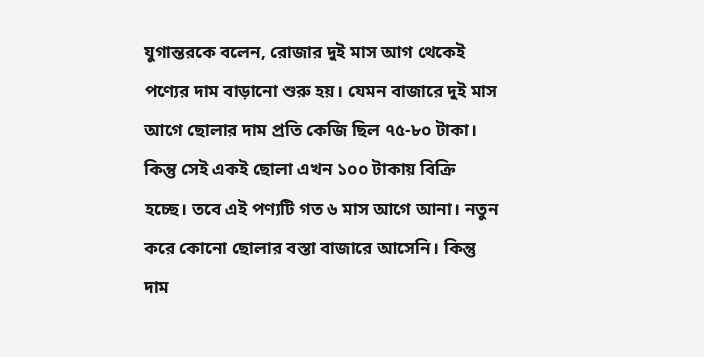যুগান্তরকে বলেন, রোজার দুই মাস আগ থেকেই পণ্যের দাম বাড়ানো শুরু হয়। যেমন বাজারে দুই মাস আগে ছোলার দাম প্রতি কেজি ছিল ৭৫-৮০ টাকা। কিন্তু সেই একই ছোলা এখন ১০০ টাকায় বিক্রি হচ্ছে। তবে এই পণ্যটি গত ৬ মাস আগে আনা। নতুন করে কোনো ছোলার বস্তা বাজারে আসেনি। কিন্তু দাম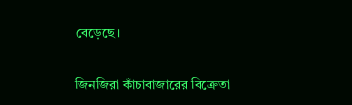বেড়েছে।

জিনজিরা কাঁচাবাজারের বিক্রেতা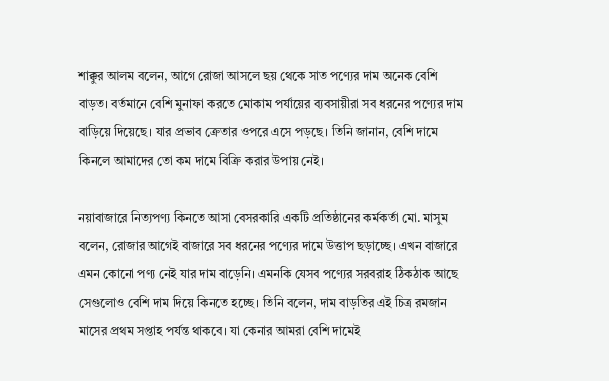শাক্কুর আলম বলেন, আগে রোজা আসলে ছয় থেকে সাত পণ্যের দাম অনেক বেশি বাড়ত। বর্তমানে বেশি মুনাফা করতে মোকাম পর্যায়ের ব্যবসায়ীরা সব ধরনের পণ্যের দাম বাড়িয়ে দিয়েছে। যার প্রভাব ক্রেতার ওপরে এসে পড়ছে। তিনি জানান, বেশি দামে কিনলে আমাদের তো কম দামে বিক্রি করার উপায় নেই।

নয়াবাজারে নিত্যপণ্য কিনতে আসা বেসরকারি একটি প্রতিষ্ঠানের কর্মকর্তা মো. মাসুম বলেন, রোজার আগেই বাজারে সব ধরনের পণ্যের দামে উত্তাপ ছড়াচ্ছে। এখন বাজারে এমন কোনো পণ্য নেই যার দাম বাড়েনি। এমনকি যেসব পণ্যের সরবরাহ ঠিকঠাক আছে সেগুলোও বেশি দাম দিয়ে কিনতে হচ্ছে। তিনি বলেন, দাম বাড়তির এই চিত্র রমজান মাসের প্রথম সপ্তাহ পর্যন্ত থাকবে। যা কেনার আমরা বেশি দামেই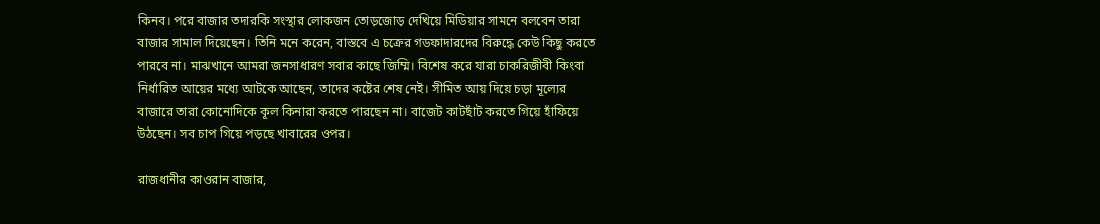কিনব। পরে বাজার তদারকি সংস্থার লোকজন তোড়জোড় দেখিয়ে মিডিয়ার সামনে বলবেন তারা বাজার সামাল দিয়েছেন। তিনি মনে করেন, বাস্তবে এ চক্রের গডফাদারদের বিরুদ্ধে কেউ কিছু করতে পারবে না। মাঝখানে আমরা জনসাধারণ সবার কাছে জিম্মি। বিশেষ করে যারা চাকরিজীবী কিংবা নির্ধারিত আয়ের মধ্যে আটকে আছেন, তাদের কষ্টের শেষ নেই। সীমিত আয় দিয়ে চড়া মূল্যের বাজারে তারা কোনোদিকে কূল কিনারা করতে পারছেন না। বাজেট কাটছাঁট করতে গিয়ে হাঁফিয়ে উঠছেন। সব চাপ গিয়ে পড়ছে খাবারের ওপর।

রাজধানীর কাওরান বাজার,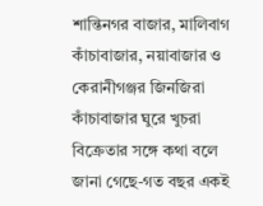শান্তিনগর বাজার, মালিবাগ কাঁচাবাজার, নয়াবাজার ও কেরানীগঞ্জর জিনজিরা কাঁচাবাজার ঘুরে খুচরা বিক্রেতার সঙ্গে কথা বলে জানা গেছে-গত বছর একই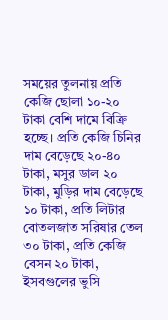সময়ের তুলনায় প্রতি কেজি ছোলা ১০-২০ টাকা বেশি দামে বিক্রি হচ্ছে। প্রতি কেজি চিনির দাম বেড়েছে ২০-৪০ টাকা, মসুর ডাল ২০ টাকা, মুড়ির দাম বেড়েছে ১০ টাকা, প্রতি লিটার বোতলজাত সরিষার তেল ৩০ টাকা, প্রতি কেজি বেসন ২০ টাকা, ইসবগুলের ভুসি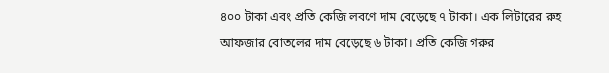৪০০ টাকা এবং প্রতি কেজি লবণে দাম বেড়েছে ৭ টাকা। এক লিটারের রুহ আফজার বোতলের দাম বেড়েছে ৬ টাকা। প্রতি কেজি গরুর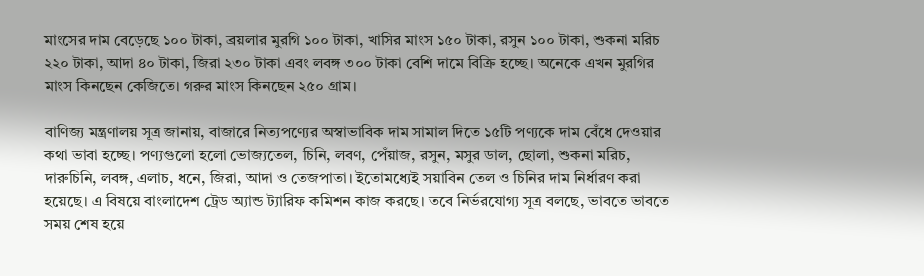মাংসের দাম বেড়েছে ১০০ টাকা, ব্রয়লার মুরগি ১০০ টাকা, খাসির মাংস ১৫০ টাকা, রসুন ১০০ টাকা, শুকনা মরিচ ২২০ টাকা, আদা ৪০ টাকা, জিরা ২৩০ টাকা এবং লবঙ্গ ৩০০ টাকা বেশি দামে বিক্রি হচ্ছে। অনেকে এখন মুরগির মাংস কিনছেন কেজিতে। গরুর মাংস কিনছেন ২৫০ গ্রাম।

বাণিজ্য মন্ত্রণালয় সূত্র জানায়, বাজারে নিত্যপণ্যের অস্বাভাবিক দাম সামাল দিতে ১৫টি পণ্যকে দাম বেঁধে দেওয়ার কথা ভাবা হচ্ছে। পণ্যগুলো হলো ভোজ্যতেল, চিনি, লবণ, পেঁয়াজ, রসুন, মসুর ডাল, ছোলা, শুকনা মরিচ, দারুচিনি, লবঙ্গ, এলাচ, ধনে, জিরা, আদা ও তেজপাতা। ইতোমধ্যেই সয়াবিন তেল ও চিনির দাম নির্ধারণ করা হয়েছে। এ বিষয়ে বাংলাদেশ ট্রেড অ্যান্ড ট্যারিফ কমিশন কাজ করছে। তবে নির্ভরযোগ্য সূত্র বলছে, ভাবতে ভাবতে সময় শেষ হয়ে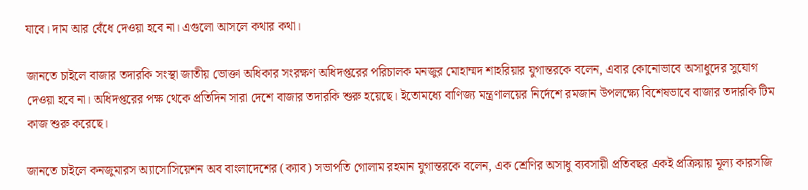যাবে। দাম আর বেঁধে দেওয়া হবে না। এগুলো আসলে কথার কথা।

জানতে চাইলে বাজার তদারকি সংস্থা জাতীয় ভোক্তা অধিকার সংরক্ষণ অধিদপ্তরের পরিচালক মনজুর মোহাম্মদ শাহরিয়ার যুগান্তরকে বলেন, এবার কোনোভাবে অসাধুদের সুযোগ দেওয়া হবে না। অধিদপ্তরের পক্ষ থেকে প্রতিদিন সারা দেশে বাজার তদারকি শুরু হয়েছে। ইতোমধ্যে বাণিজ্য মন্ত্রণালয়ের নির্দেশে রমজান উপলক্ষ্যে বিশেষভাবে বাজার তদারকি টিম কাজ শুরু করেছে।

জানতে চাইলে কনজুমারস অ্যাসোসিয়েশন অব বাংলাদেশের (ক্যাব) সভাপতি গোলাম রহমান যুগান্তরকে বলেন, এক শ্রেণির অসাধু ব্যবসায়ী প্রতিবছর একই প্রক্রিয়ায় মূল্য কারসজি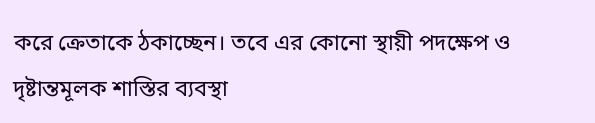করে ক্রেতাকে ঠকাচ্ছেন। তবে এর কোনো স্থায়ী পদক্ষেপ ও দৃষ্টান্তমূলক শাস্তির ব্যবস্থা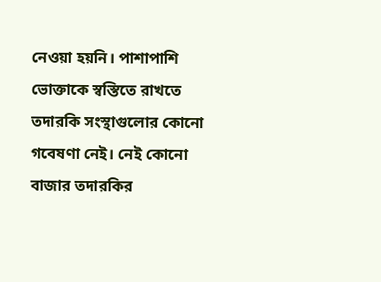নেওয়া হয়নি। পাশাপাশি ভোক্তাকে স্বস্তিতে রাখতে তদারকি সংস্থাগুলোর কোনো গবেষণা নেই। নেই কোনো বাজার তদারকির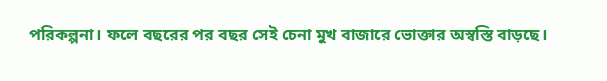পরিকল্পনা। ফলে বছরের পর বছর সেই চেনা মুখ বাজারে ভোক্তার অস্বস্তি বাড়ছে।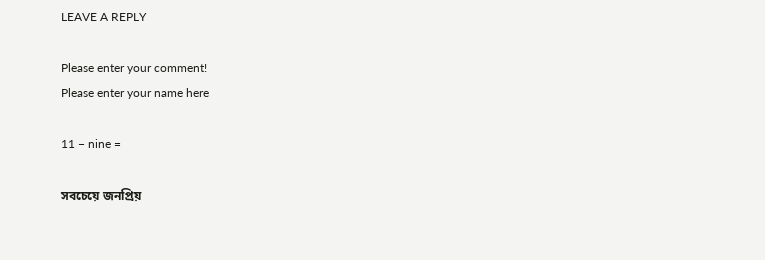LEAVE A REPLY

Please enter your comment!
Please enter your name here

11 − nine =

সবচেয়ে জনপ্রিয়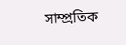সাম্প্রতিক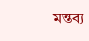মন্তব্য